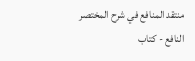منتقد المنافع في شرح المختصر النافع - كتاب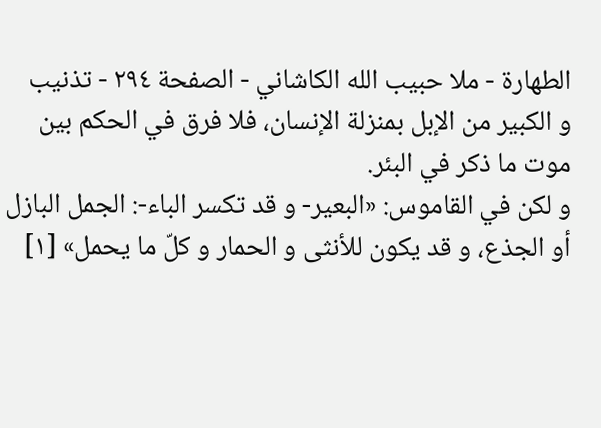الطهارة - ملا حبيب الله الكاشاني - الصفحة ٢٩٤ - تذنيب
و الكبير من الإبل بمنزلة الإنسان، فلا فرق في الحكم بين موت ما ذكر في البئر.
و لكن في القاموس: «البعير- و قد تكسر الباء-: الجمل البازل أو الجذع، و قد يكون للأنثى و الحمار و كلّ ما يحمل» [١]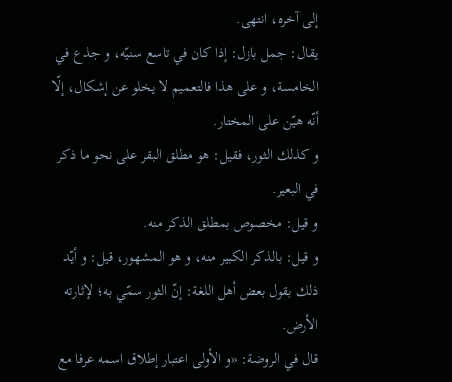إلى آخره، انتهى.
يقال: جمل بازل: إذا كان في تاسع سنيّه، و جذع في الخامسة، و على هذا فالتعميم لا يخلو عن إشكال، إلّا أنّه هيّن على المختار.
و كذلك الثور، فقيل: هو مطلق البقر على نحو ما ذكر في البعير.
و قيل: مخصوص بمطلق الذكر منه.
و قيل: بالذكر الكبير منه، و هو المشهور، قيل: و أيّد ذلك بقول بعض أهل اللغة: إنّ الثور سمّي به؛ لإثارته الأرض.
قال في الروضة: «و الأولى اعتبار إطلاق اسمه عرفا مع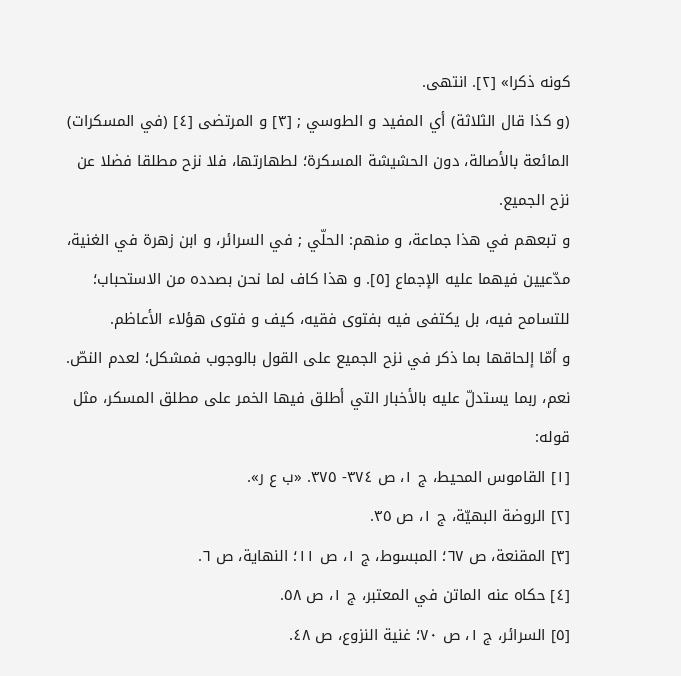كونه ذكرا» [٢]. انتهى.
(و كذا قال الثلاثة) أي المفيد و الطوسي ; [٣] و المرتضى [٤] (في المسكرات) المائعة بالأصالة، دون الحشيشة المسكرة؛ لطهارتها، فلا نزح مطلقا فضلا عن نزح الجميع.
و تبعهم في هذا جماعة، و منهم: الحلّي ; في السرائر، و ابن زهرة في الغنية، مدّعيين فيهما عليه الإجماع [٥]. و هذا كاف لما نحن بصدده من الاستحباب؛ للتسامح فيه، بل يكتفى فيه بفتوى فقيه، كيف و فتوى هؤلاء الأعاظم.
و أمّا إلحاقها بما ذكر في نزح الجميع على القول بالوجوب فمشكل؛ لعدم النصّ.
نعم، ربما يستدلّ عليه بالأخبار التي أطلق فيها الخمر على مطلق المسكر، مثل قوله:
[١] القاموس المحيط، ج ١، ص ٣٧٤- ٣٧٥. «ب ع ر».
[٢] الروضة البهيّة، ج ١، ص ٣٥.
[٣] المقنعة، ص ٦٧؛ المبسوط، ج ١، ص ١١؛ النهاية، ص ٦.
[٤] حكاه عنه الماتن في المعتبر، ج ١، ص ٥٨.
[٥] السرائر، ج ١، ص ٧٠؛ غنية النزوع، ص ٤٨.